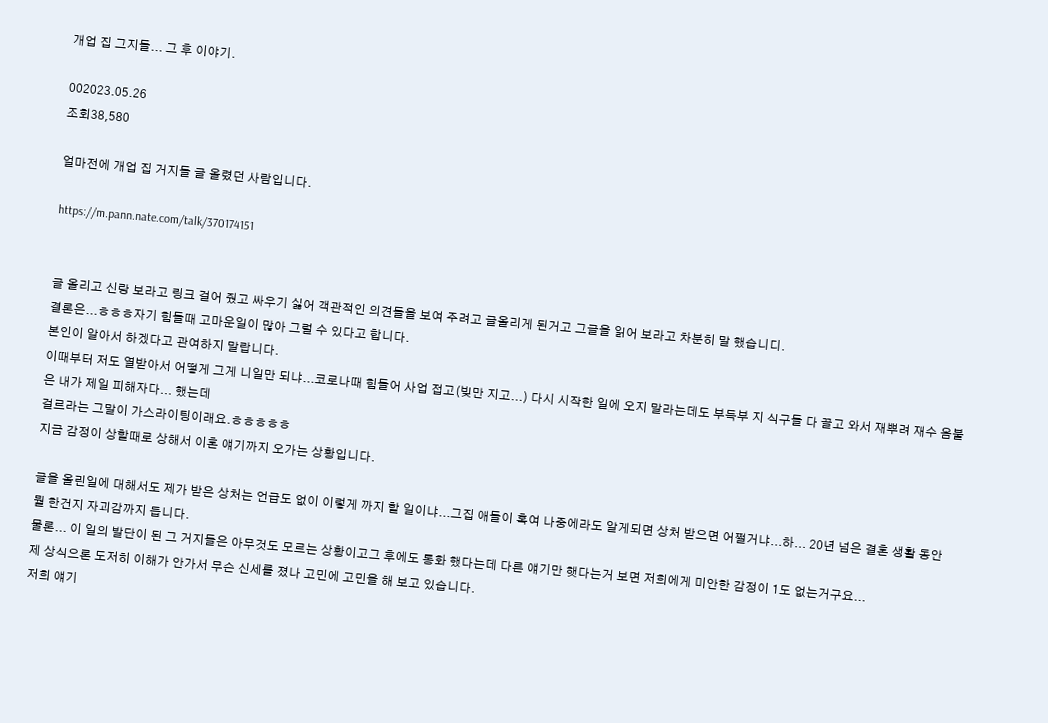개업 집 그지들... 그 후 이야기.

002023.05.26
조회38,580

얼마전에 개업 집 거지들 글 올렸던 사람입니다.

https://m.pann.nate.com/talk/370174151


글 올리고 신랑 보라고 링크 걸어 줬고 싸우기 싫어 객관적인 의견들을 보여 주려고 글올리게 된거고 그글을 읽어 보라고 차분히 말 했습니디.
결론은...ㅎㅎㅎ자기 힘들때 고마운일이 많아 그럴 수 있다고 합니다.
본인이 알아서 하겠다고 관여하지 말랍니다.
이때부터 저도 열받아서 어떻게 그게 니일만 되냐...코로나때 힘들어 사업 접고(빚만 지고...) 다시 시작한 일에 오지 말라는데도 부득부 지 식구들 다 끌고 와서 재뿌려 재수 옴붙은 내가 제일 피해자다... 했는데
걸르라는 그말이 가스라이팅이래요.ㅎㅎㅎㅎㅎ
지금 감정이 상할때로 상해서 이혼 얘기까지 오가는 상황입니다.

글을 올린일에 대해서도 제가 받은 상처는 언급도 없이 이렇게 까지 할 일이냐...그집 애들이 혹여 나중에라도 알게되면 상처 받으면 어쩔거냐...하... 20년 넘은 결혼 생활 동안 뭘 한건지 자괴감까지 듭니다.
물론... 이 일의 발단이 된 그 거지들은 아무것도 모르는 상황이고그 후에도 통화 했다는데 다른 얘기만 햇다는거 보면 저희에게 미안한 감정이 1도 없는거구요...
제 상식으론 도저히 이해가 안가서 무슨 신세를 졌나 고민에 고민을 해 보고 있습니다.
저희 얘기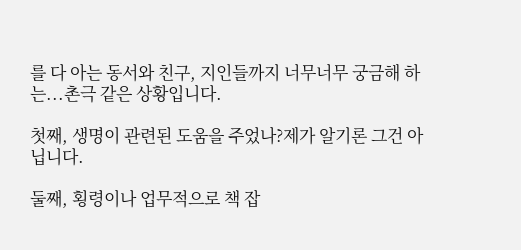를 다 아는 동서와 친구, 지인들까지 너무너무 궁금해 하는...촌극 같은 상황입니다.

첫째, 생명이 관련된 도움을 주었나?제가 알기론 그건 아닙니다.

둘째, 횡령이나 업무적으로 책 잡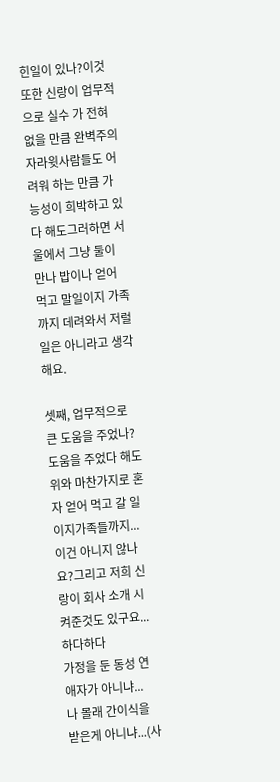힌일이 있나?이것 또한 신랑이 업무적으로 실수 가 전혀 없을 만큼 완벽주의자라윗사람들도 어려워 하는 만큼 가능성이 희박하고 있다 해도그러하면 서울에서 그냥 둘이 만나 밥이나 얻어 먹고 말일이지 가족까지 데려와서 저럴 일은 아니라고 생각해요.

셋째, 업무적으로 큰 도움을 주었나?도움을 주었다 해도 위와 마찬가지로 혼자 얻어 먹고 갈 일이지가족들까지... 이건 아니지 않나요?그리고 저희 신랑이 회사 소개 시켜준것도 있구요...하다하다
가정을 둔 동성 연애자가 아니냐...
나 몰래 간이식을 받은게 아니냐...(사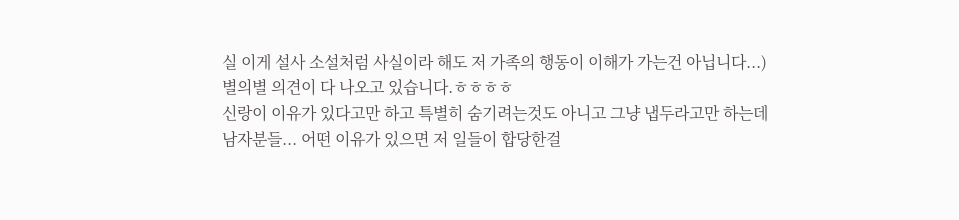실 이게 설사 소설처럼 사실이라 해도 저 가족의 행동이 이해가 가는건 아닙니다...)
별의별 의견이 다 나오고 있습니다.ㅎㅎㅎㅎ
신랑이 이유가 있다고만 하고 특별히 숨기려는것도 아니고 그냥 냅두라고만 하는데
남자분들... 어떤 이유가 있으면 저 일들이 합당한걸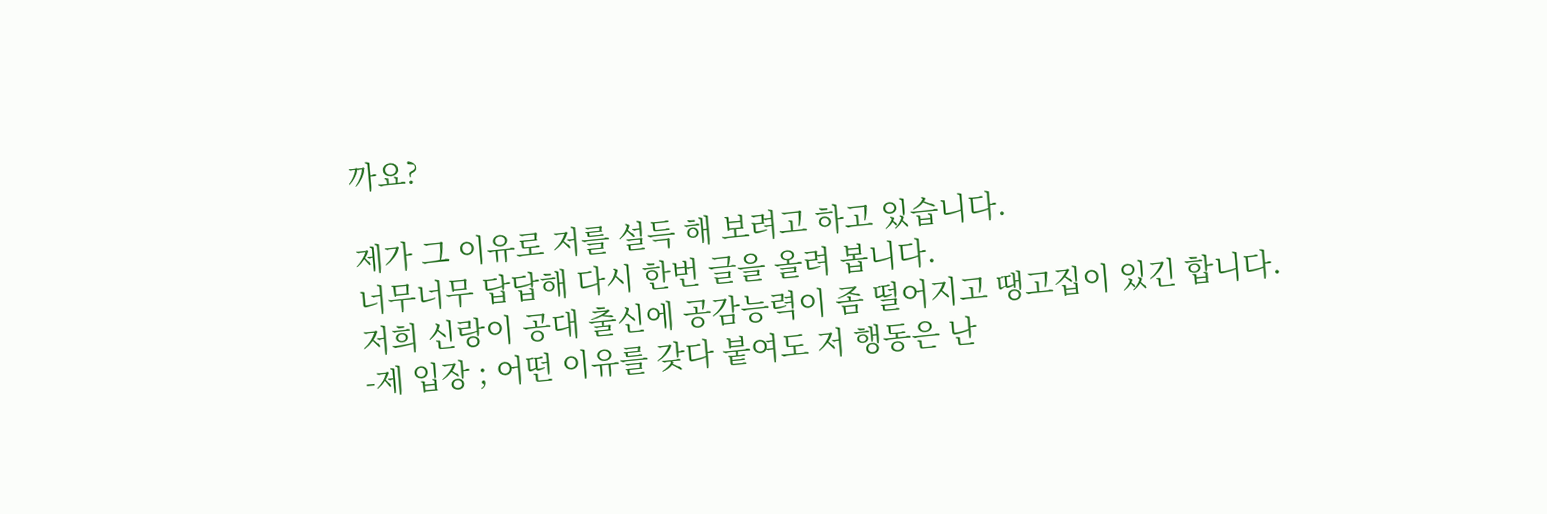까요?

제가 그 이유로 저를 설득 해 보려고 하고 있습니다.
너무너무 답답해 다시 한번 글을 올려 봅니다.
저희 신랑이 공대 출신에 공감능력이 좀 떨어지고 땡고집이 있긴 합니다.
-제 입장 ; 어떤 이유를 갖다 붙여도 저 행동은 난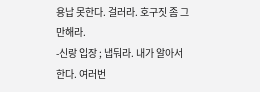용납 못한다. 걸러라. 호구짓 좀 그만해라.
-신랑 입장 ; 냅둬라. 내가 알아서 한다. 여러번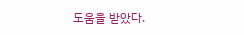도움을 받았다.